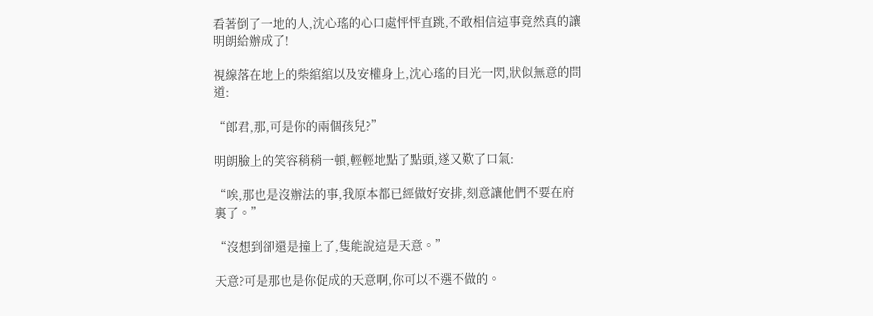看著倒了一地的人,沈心瑤的心口處怦怦直跳,不敢相信這事竟然真的讓明朗給辦成了!

視線落在地上的柴綰綰以及安權身上,沈心瑤的目光一閃,狀似無意的問道:

“郎君,那,可是你的兩個孩兒?”

明朗臉上的笑容稍稍一頓,輕輕地點了點頭,遂又歎了口氣:

“唉,那也是沒辦法的事,我原本都已經做好安排,刻意讓他們不要在府裏了。”

“沒想到卻還是撞上了,隻能說這是天意。”

天意?可是那也是你促成的天意啊,你可以不選不做的。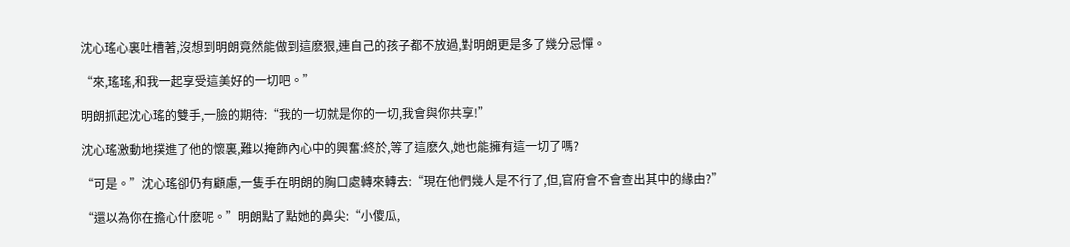沈心瑤心裏吐槽著,沒想到明朗竟然能做到這麽狠,連自己的孩子都不放過,對明朗更是多了幾分忌憚。

“來,瑤瑤,和我一起享受這美好的一切吧。”

明朗抓起沈心瑤的雙手,一臉的期待:“我的一切就是你的一切,我會與你共享!”

沈心瑤激動地撲進了他的懷裏,難以掩飾內心中的興奮:終於,等了這麽久,她也能擁有這一切了嗎?

“可是。”沈心瑤卻仍有顧慮,一隻手在明朗的胸口處轉來轉去:“現在他們幾人是不行了,但,官府會不會查出其中的緣由?”

“還以為你在擔心什麽呢。”明朗點了點她的鼻尖:“小傻瓜,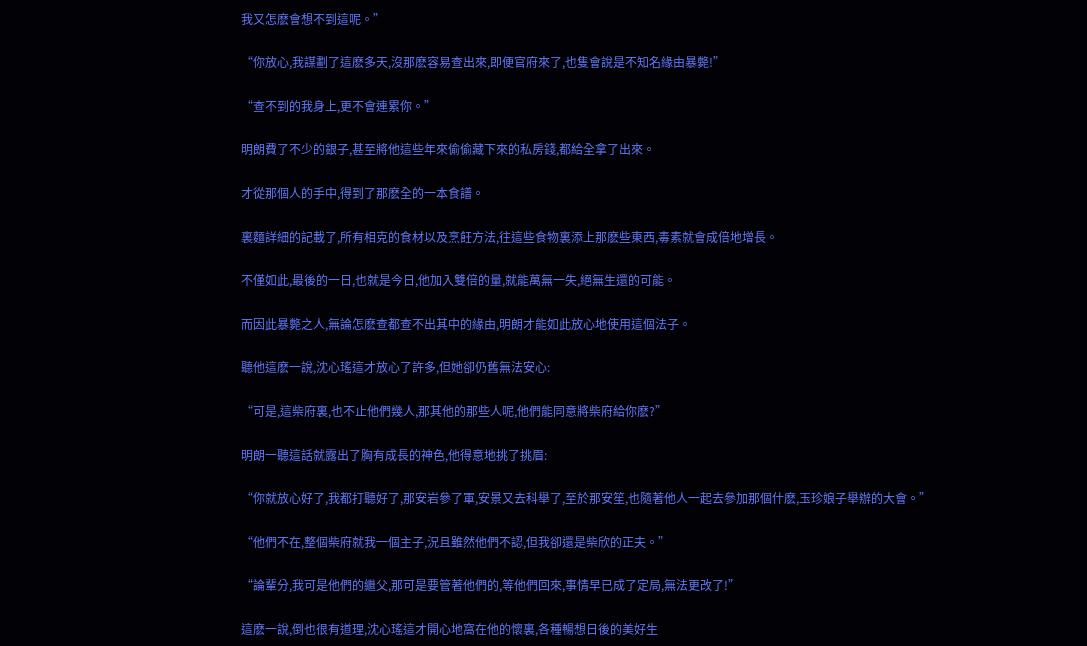我又怎麽會想不到這呢。”

“你放心,我謀劃了這麽多天,沒那麽容易查出來,即便官府來了,也隻會說是不知名緣由暴斃!”

“查不到的我身上,更不會連累你。”

明朗費了不少的銀子,甚至將他這些年來偷偷藏下來的私房錢,都給全拿了出來。

才從那個人的手中,得到了那麽全的一本食譜。

裏麵詳細的記載了,所有相克的食材以及烹飪方法,往這些食物裏添上那麽些東西,毒素就會成倍地增長。

不僅如此,最後的一日,也就是今日,他加入雙倍的量,就能萬無一失,絕無生還的可能。

而因此暴斃之人,無論怎麽查都查不出其中的緣由,明朗才能如此放心地使用這個法子。

聽他這麽一說,沈心瑤這才放心了許多,但她卻仍舊無法安心:

“可是,這柴府裏,也不止他們幾人,那其他的那些人呢,他們能同意將柴府給你麽?”

明朗一聽這話就露出了胸有成長的神色,他得意地挑了挑眉:

“你就放心好了,我都打聽好了,那安岩參了軍,安景又去科舉了,至於那安笙,也隨著他人一起去參加那個什麽,玉珍娘子舉辦的大會。”

“他們不在,整個柴府就我一個主子,況且雖然他們不認,但我卻還是柴欣的正夫。”

“論輩分,我可是他們的繼父,那可是要管著他們的,等他們回來,事情早已成了定局,無法更改了!”

這麽一說,倒也很有道理,沈心瑤這才開心地窩在他的懷裏,各種暢想日後的美好生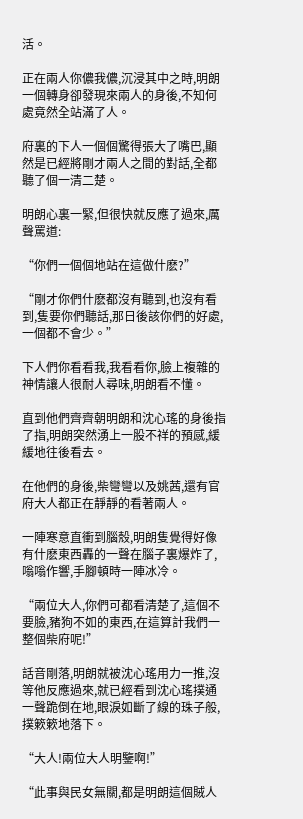活。

正在兩人你儂我儂,沉浸其中之時,明朗一個轉身卻發現來兩人的身後,不知何處竟然全站滿了人。

府裏的下人一個個驚得張大了嘴巴,顯然是已經將剛才兩人之間的對話,全都聽了個一清二楚。

明朗心裏一緊,但很快就反應了過來,厲聲罵道:

“你們一個個地站在這做什麽?”

“剛才你們什麽都沒有聽到,也沒有看到,隻要你們聽話,那日後該你們的好處,一個都不會少。”

下人們你看看我,我看看你,臉上複雜的神情讓人很耐人尋味,明朗看不懂。

直到他們齊齊朝明朗和沈心瑤的身後指了指,明朗突然湧上一股不祥的預感,緩緩地往後看去。

在他們的身後,柴彎彎以及姚茜,還有官府大人都正在靜靜的看著兩人。

一陣寒意直衝到腦殼,明朗隻覺得好像有什麽東西轟的一聲在腦子裏爆炸了,嗡嗡作響,手腳頓時一陣冰冷。

“兩位大人,你們可都看清楚了,這個不要臉,豬狗不如的東西,在這算計我們一整個柴府呢!”

話音剛落,明朗就被沈心瑤用力一推,沒等他反應過來,就已經看到沈心瑤撲通一聲跪倒在地,眼淚如斷了線的珠子般,撲簌簌地落下。

“大人!兩位大人明鑒啊!”

“此事與民女無關,都是明朗這個賊人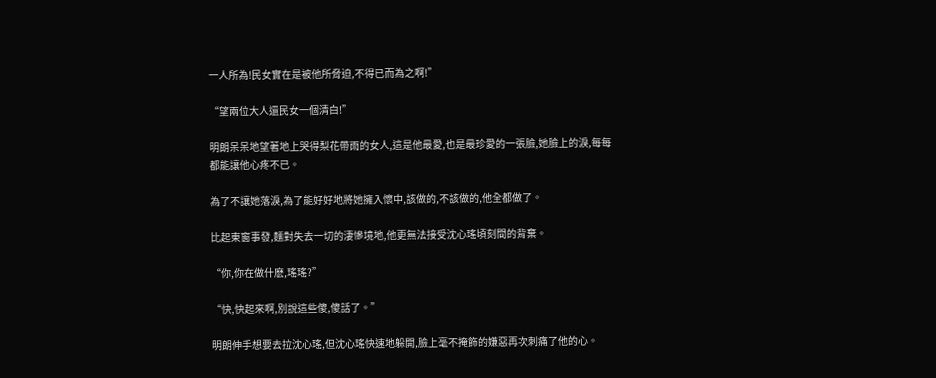一人所為!民女實在是被他所脅迫,不得已而為之啊!”

“望兩位大人還民女一個清白!”

明朗呆呆地望著地上哭得梨花帶雨的女人,這是他最愛,也是最珍愛的一張臉,她臉上的淚,每每都能讓他心疼不已。

為了不讓她落淚,為了能好好地將她擁入懷中,該做的,不該做的,他全都做了。

比起東窗事發,麵對失去一切的淒慘境地,他更無法接受沈心瑤頃刻間的背棄。

“你,你在做什麽,瑤瑤?”

“快,快起來啊,別說這些傻,傻話了。”

明朗伸手想要去拉沈心瑤,但沈心瑤快速地躲開,臉上毫不掩飾的嫌惡再次刺痛了他的心。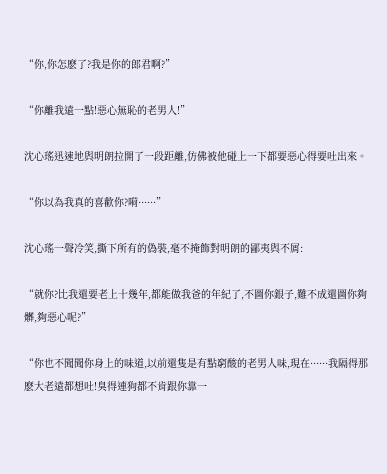“你,你怎麽了?我是你的郎君啊?”

“你離我遠一點!惡心無恥的老男人!”

沈心瑤迅速地與明朗拉開了一段距離,仿佛被他碰上一下都要惡心得要吐出來。

“你以為我真的喜歡你?嗬······”

沈心瑤一聲冷笑,撕下所有的偽裝,毫不掩飾對明朗的鄙夷與不屑:

“就你?比我還要老上十幾年,都能做我爸的年紀了,不圖你銀子,難不成還圖你夠髒,夠惡心呢?”

“你也不聞聞你身上的味道,以前還隻是有點窮酸的老男人味,現在······我隔得那麽大老遠都想吐!臭得連狗都不肯跟你靠一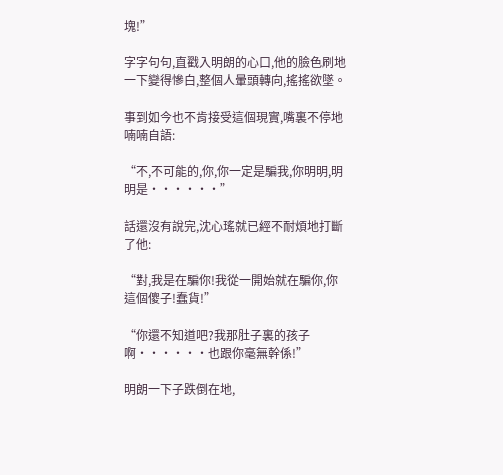塊!”

字字句句,直戳入明朗的心口,他的臉色刷地一下變得慘白,整個人暈頭轉向,搖搖欲墜。

事到如今也不肯接受這個現實,嘴裏不停地喃喃自語:

“不,不可能的,你,你一定是騙我,你明明,明明是······”

話還沒有說完,沈心瑤就已經不耐煩地打斷了他:

“對,我是在騙你!我從一開始就在騙你,你這個傻子!蠢貨!”

“你還不知道吧?我那肚子裏的孩子啊······也跟你毫無幹係!”

明朗一下子跌倒在地,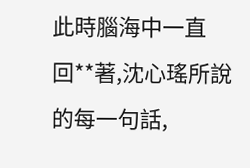此時腦海中一直回**著,沈心瑤所說的每一句話,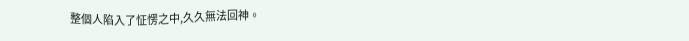整個人陷入了怔愣之中,久久無法回神。